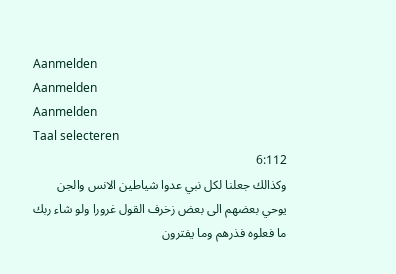Aanmelden
Aanmelden
Aanmelden
Taal selecteren
6:112
وكذالك جعلنا لكل نبي عدوا شياطين الانس والجن يوحي بعضهم الى بعض زخرف القول غرورا ولو شاء ربك ما فعلوه فذرهم وما يفترون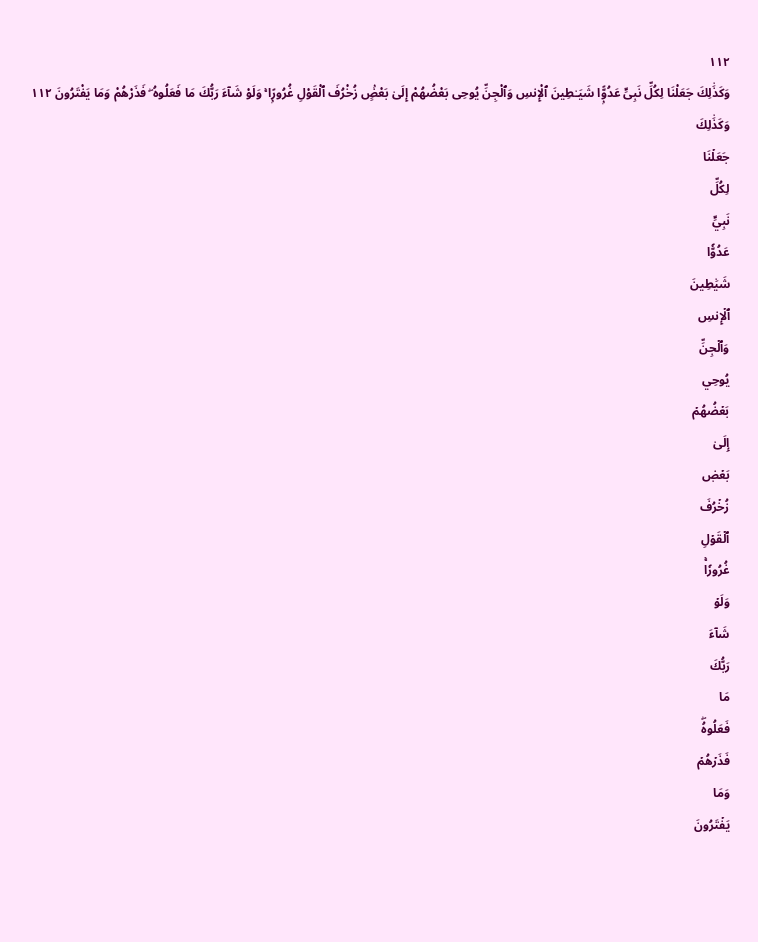١١٢
وَكَذَٰلِكَ جَعَلْنَا لِكُلِّ نَبِىٍّ عَدُوًّۭا شَيَـٰطِينَ ٱلْإِنسِ وَٱلْجِنِّ يُوحِى بَعْضُهُمْ إِلَىٰ بَعْضٍۢ زُخْرُفَ ٱلْقَوْلِ غُرُورًۭا ۚ وَلَوْ شَآءَ رَبُّكَ مَا فَعَلُوهُ ۖ فَذَرْهُمْ وَمَا يَفْتَرُونَ ١١٢
وَكَذَٰلِكَ
جَعَلۡنَا
لِكُلِّ
نَبِيٍّ
عَدُوّٗا
شَيَٰطِينَ
ٱلۡإِنسِ
وَٱلۡجِنِّ
يُوحِي
بَعۡضُهُمۡ
إِلَىٰ
بَعۡضٖ
زُخۡرُفَ
ٱلۡقَوۡلِ
غُرُورٗاۚ
وَلَوۡ
شَآءَ
رَبُّكَ
مَا
فَعَلُوهُۖ
فَذَرۡهُمۡ
وَمَا
يَفۡتَرُونَ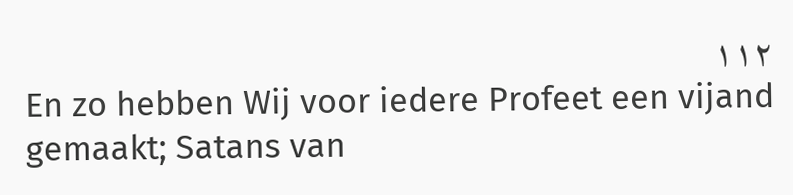١١٢
En zo hebben Wij voor iedere Profeet een vijand gemaakt; Satans van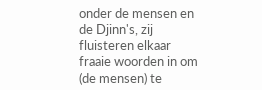onder de mensen en de Djinn's, zij fluisteren elkaar fraaie woorden in om (de mensen) te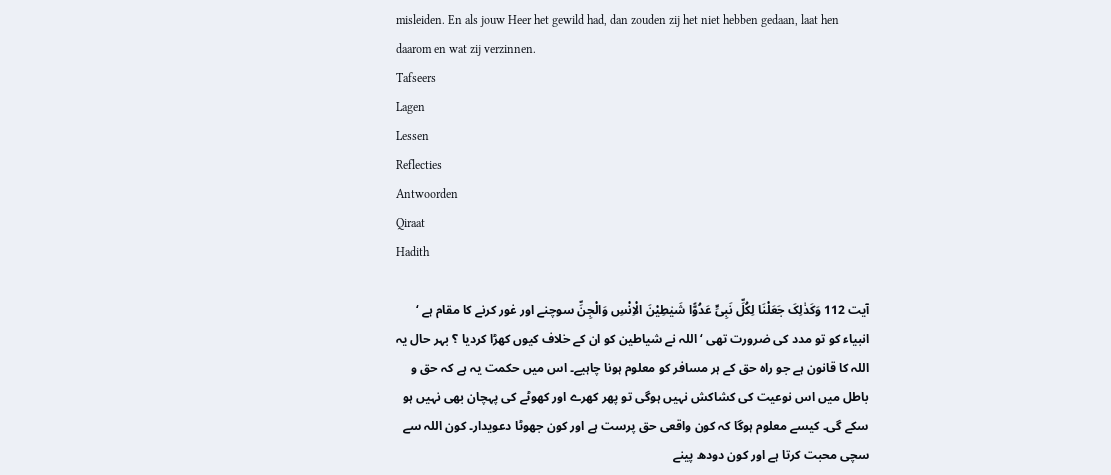misleiden. En als jouw Heer het gewild had, dan zouden zij het niet hebben gedaan, laat hen daarom en wat zij verzinnen.
Tafseers
Lagen
Lessen
Reflecties
Antwoorden
Qiraat
Hadith

آیت 112 وَکَذٰلِکَ جَعَلْنَا لِکُلِّ نَبِیٍّ عَدُوًّا شَیٰطِیْنَ الْاِنْسِ وَالْجِنِّ سوچنے اور غور کرنے کا مقام ہے ‘ انبیاء کو تو مدد کی ضرورت تھی ‘ اللہ نے شیاطین کو ان کے خلاف کیوں کھڑا کردیا ؟ بہر حال یہ اللہ کا قانون ہے جو راہ حق کے ہر مسافر کو معلوم ہونا چاہیے۔ اس میں حکمت یہ ہے کہ حق و باطل میں اس نوعیت کی کشاکش نہیں ہوگی تو پھر کھرے اور کھوٹے کی پہچان بھی نہیں ہو سکے گی۔ کیسے معلوم ہوگا کہ کون واقعی حق پرست ہے اور کون جھوٹا دعویدار۔ کون اللہ سے سچی محبت کرتا ہے اور کون دودھ پینے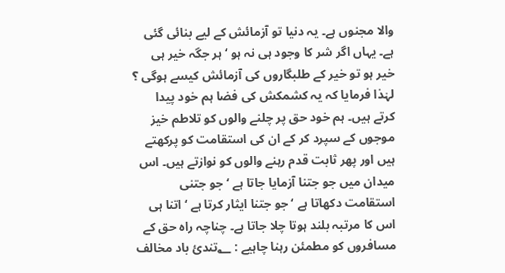والا مجنوں ہے۔ یہ دنیا تو آزمائش کے لیے بنائی گئی ہے۔ یہاں اگر شر کا وجود ہی نہ ہو ‘ ہر جگہ خیر ہی خیر ہو تو خیر کے طلبگاروں کی آزمائش کیسے ہوگی ؟ لہٰذا فرمایا کہ یہ کشمکش کی فضا ہم خود پیدا کرتے ہیں۔ ہم خود حق پر چلنے والوں کو تلاطم خیز موجوں کے سپرد کر کے ان کی استقامت کو پرکھتے ہیں اور پھر ثابت قدم رہنے والوں کو نوازتے ہیں۔ اس میدان میں جو جتنا آزمایا جاتا ہے ‘ جو جتنی استقامت دکھاتا ہے ‘ جو جتنا ایثار کرتا ہے ‘ اتنا ہی اس کا مرتبہ بلند ہوتا چلا جاتا ہے۔ چناچہ راہ حق کے مسافروں کو مطمئن رہنا چاہیے : ؂تندئ باد مخالف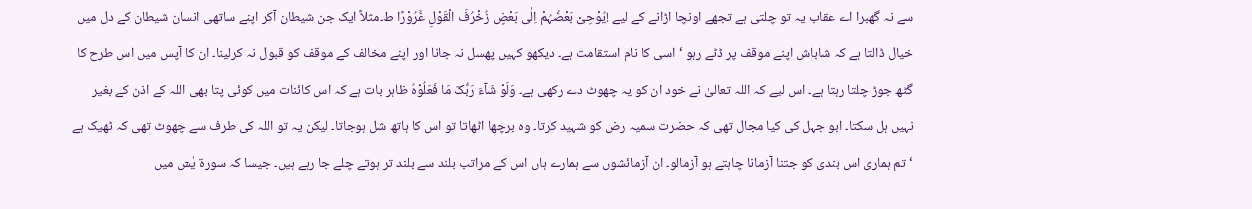سے نہ گھبرا اے عقاب یہ تو چلتی ہے تجھے اونچا اڑانے کے لیے !یُوْحِیْ بَعْضُہُمْ اِلٰی بَعْضٍ زُخْرُفَ الْقَوْلِ غُرُوْرًا ط۔مثلاً ایک جن شیطان آکر اپنے ساتھی انسان شیطان کے دل میں خیال ڈالتا ہے کہ شاباش اپنے موقف پر ڈٹے رہو ‘ اسی کا نام استقامت ہے۔ دیکھو کہیں پھسل نہ جانا اور اپنے مخالف کے موقف کو قبول نہ کرلینا۔ ان کا آپس میں اس طرح کا گٹھ جوڑ چلتا رہتا ہے۔ اس لیے کہ اللہ تعالیٰ نے خود ان کو یہ چھوٹ دے رکھی ہے۔ وَلَوْ شَآءَ رَبُّکَ مَا فَعَلُوْہُ ظاہر بات ہے کہ اس کائنات میں کوئی پتا بھی اللہ کے اذن کے بغیر نہیں ہل سکتا۔ ابو جہل کی کیا مجال تھی کہ حضرت سمیہ رض کو شہید کرتا۔ وہ برچھا اٹھاتا تو اس کا ہاتھ شل ہوجاتا۔ لیکن یہ تو اللہ کی طرف سے چھوٹ تھی کہ ٹھیک ہے ‘ تم ہماری اس بندی کو جتنا آزمانا چاہتے ہو آزمالو۔ ان آزمائشوں سے ہمارے ہاں اس کے مراتب بلند سے بلند تر ہوتے چلے جا رہے ہیں۔ جیسا کہ سورة یٰسٓ میں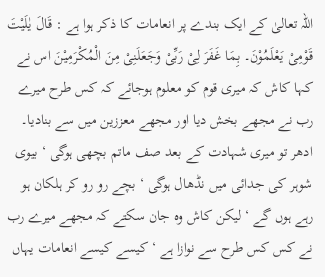اللہ تعالیٰ کے ایک بندے پر انعامات کا ذکر ہوا ہے : قَالَ یٰلَیْتَ قَوْمِیْ یَعْلَمُوْنَ۔ بِمَا غَفَرَ لِیْ رَبِّیْ وَجَعَلَنِیْ مِنَ الْمُکْرَمِیْنَ اس نے کہا کاش کہ میری قوم کو معلوم ہوجائے کہ کس طرح میرے رب نے مجھے بخش دیا اور مجھے معززین میں سے بنادیا۔ ادھر تو میری شہادت کے بعد صف ماتم بچھی ہوگی ‘ بیوی شوہر کی جدائی میں نڈھال ہوگی ‘ بچے رو رو کر ہلکان ہو رہے ہوں گے ‘ لیکن کاش وہ جان سکتے کہ مجھے میرے رب نے کس کس طرح سے نوازا ہے ‘ کیسے کیسے انعامات یہاں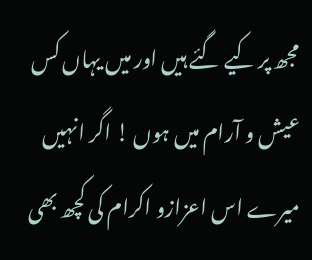مجھ پر کیے گئے ہیں اور میں یہاں کس عیش و آرام میں ہوں ! اگر انہیں میرے اس اعزازو اکرام کی کچھ بھی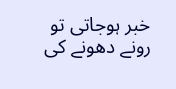خبر ہوجاتی تو رونے دھونے کی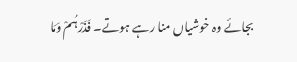بجائے وہ خوشیاں منا رہے ہوتے۔ فَذَرْہُمْ وَمَا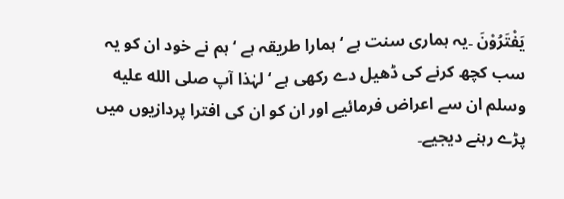یَفْتَرُوْنَ ۔یہ ہماری سنت ہے ‘ ہمارا طریقہ ہے ‘ ہم نے خود ان کو یہ سب کچھ کرنے کی ڈھیل دے رکھی ہے ‘ لہٰذا آپ صلى الله عليه وسلم ان سے اعراض فرمائیے اور ان کو ان کی افترا پردازیوں میں پڑے رہنے دیجیے۔